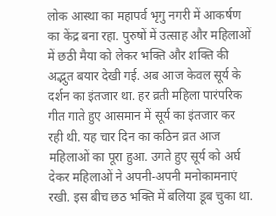लोक आस्था का महापर्व भृगु नगरी में आकर्षण का केंद्र बना रहा. पुरुषों में उत्साह और महिलाओं में छठी मैया को लेकर भक्ति और शक्ति की अद्भुत बयार देखी गई. अब आज केवल सूर्य के दर्शन का इंतजार था. हर व्रती महिला पारंपरिक गीत गाते हुए आसमान में सूर्य का इंतजार कर रही थी. यह चार दिन का कठिन व्रत आज महिलाओं का पूरा हुआ. उगते हुए सूर्य को अर्घ देकर महिलाओं ने अपनी-अपनी मनोकामनाएं रखी. इस बीच छठ भक्ति में बलिया डूब चुका था.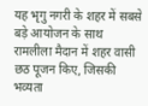यह भृगु नगरी के शहर में सबसे बड़े आयोजन के साथ रामलीला मैदान में शहर वासी छठ पूजन किए, जिसकी भव्यता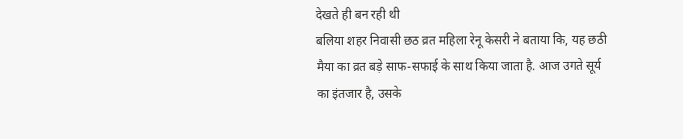देखते ही बन रही थी
बलिया शहर निवासी छठ व्रत महिला रेनू केसरी ने बताया कि, यह छठी मैया का व्रत बड़े साफ-सफाई के साथ किया जाता है. आज उगते सूर्य का इंतजार है, उसके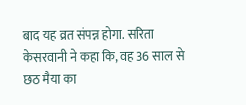बाद यह व्रत संपन्न होगा. सरिता केसरवानी ने कहा कि, वह 36 साल से छठ मैया का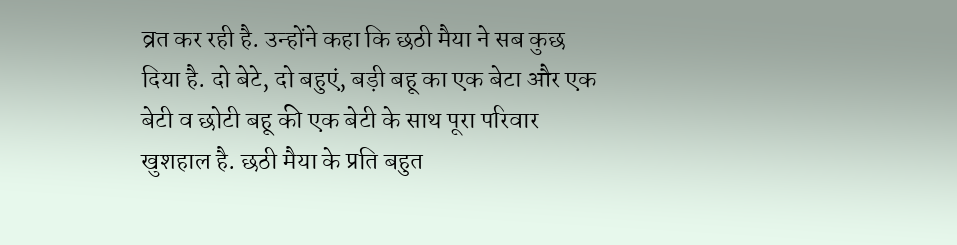व्रत कर रही है. उन्होंने कहा कि छठी मैया ने सब कुछ दिया है. दो बेटे, दो बहुएं, बड़ी बहू का एक बेटा और एक बेटी व छोटी बहू की एक बेटी के साथ पूरा परिवार खुशहाल है. छठी मैया के प्रति बहुत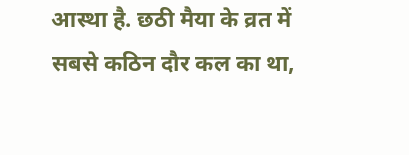आस्था है. छठी मैया के व्रत में सबसे कठिन दौर कल का था,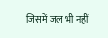जिसमें जल भी नहीं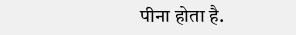पीना होता है.